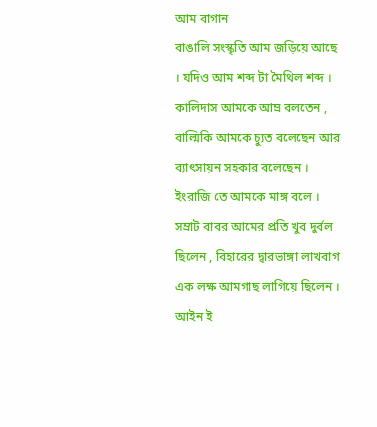আম বাগান
বাঙালি সংস্কৃতি আম জড়িয়ে আছে । যদিও আম শব্দ টা মৈথিল শব্দ । কালিদাস আমকে আম্র বলতেন , বাল্মিকি আমকে চ্যুত বলেছেন আর ব্যাৎসায়ন সহকার বলেছেন । ইংরাজি তে আমকে মাঙ্গ বলে । সম্রাট বাবর আমের প্রতি খুব দুর্বল ছিলেন , বিহারের দ্বারভাঙ্গা লাখবাগ এক লক্ষ আমগাছ লাগিয়ে ছিলেন । আইন ই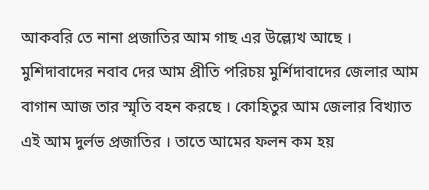আকবরি তে নানা প্রজাতির আম গাছ এর উল্ল্যেখ আছে ।
মুশিদাবাদের নবাব দের আম প্রীতি পরিচয় মুর্শিদাবাদের জেলার আম বাগান আজ তার স্মৃতি বহন করছে । কোহিতুর আম জেলার বিখ্যাত এই আম দুর্লভ প্রজাতির । তাতে আমের ফলন কম হয়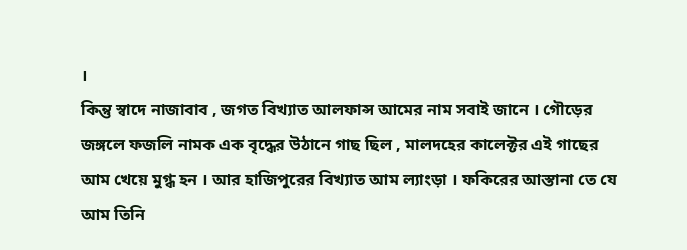।
কিন্তু স্বাদে নাজাবাব , জগত বিখ্যাত আলফান্স আমের নাম সবাই জানে । গৌড়ের জঙ্গলে ফজলি নামক এক বৃদ্ধের উঠানে গাছ ছিল , মালদহের কালেক্টর এই গাছের আম খেয়ে মুগ্ধ হন । আর হাজিপুরের বিখ্যাত আম ল্যাংড়া । ফকিরের আস্তানা তে যে আম তিনি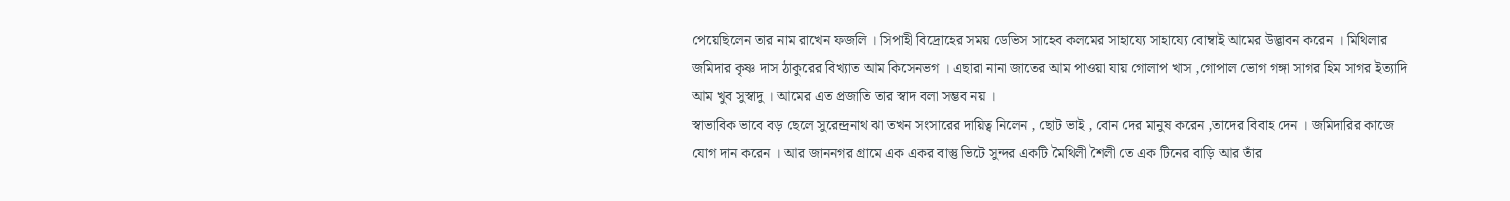পেয়েছিলেন তার নাম রাখেন ফজলি । সিপাহী বিদ্রোহের সময় ডেভিস সাহেব কলমের সাহায্যে সাহায্যে বোম্বাই আমের উদ্ভাবন করেন । মিথিলার জমিদার কৃষ্ণ দাস ঠাকুরের বিখ্যাত আম কিসেনভগ । এছারা নানা জাতের আম পাওয়া যায় গোলাপ খাস ,গোপাল ভোগ গঙ্গা সাগর হিম সাগর ইত্যাদি আম খুব সুস্বাদু । আমের এত প্রজাতি তার স্বাদ বলা সম্ভব নয় ।
স্বাভাবিক ভাবে বড় ছেলে সুরেন্দ্রনাথ ঝা তখন সংসারের দায়িত্ব নিলেন , ছোট ভাই , বোন দের মানুষ করেন ,তাদের বিবাহ দেন । জমিদারির কাজে যোগ দান করেন । আর জাননগর গ্রামে এক একর বাস্তু ভিটে সুন্দর একটি মৈথিলী শৈলী তে এক টিনের বাড়ি আর তাঁর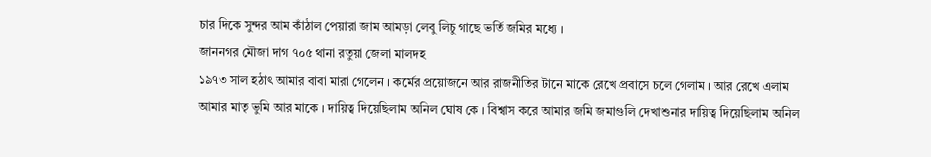চার দিকে সুন্দর আম কাঁঠাল পেয়ারা জাম আমড়া লেবু লিচু গাছে ভর্তি জমির মধ্যে ।
জাননগর মৌজা দাগ ৭০৫ থানা রতুয়া জেলা মালদহ
১৯৭৩ সাল হঠাৎ আমার বাবা মারা গেলেন । কর্মের প্রয়োজনে আর রাজনীতির টানে মাকে রেখে প্রবাসে চলে গেলাম । আর রেখে এলাম আমার মাতৃ ভুমি আর মাকে । দায়িত্ব দিয়েছিলাম অনিল ঘোষ কে । বিশ্বাস করে আমার জমি জমাগুলি দেখাশুনার দায়িত্ব দিয়েছিলাম অনিল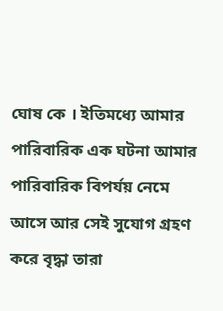ঘোষ কে । ইতিমধ্যে আমার পারিবারিক এক ঘটনা আমার পারিবারিক বিপর্যয় নেমে আসে আর সেই সুযোগ গ্রহণ করে বৃদ্ধা তারা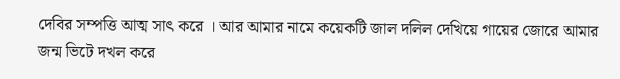দেবির সম্পত্তি আত্ম সাৎ করে । আর আমার নামে কয়েকটি জাল দলিল দেখিয়ে গায়ের জোরে আমার জন্ম ভিটে দখল করে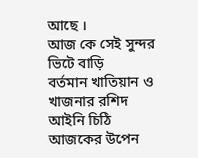আছে ।
আজ কে সেই সুন্দর ভিটে বাড়ি
বর্তমান খাতিয়ান ও খাজনার রশিদ
আইনি চিঠি
আজকের উপেন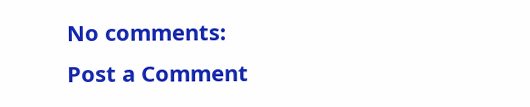No comments:
Post a Comment